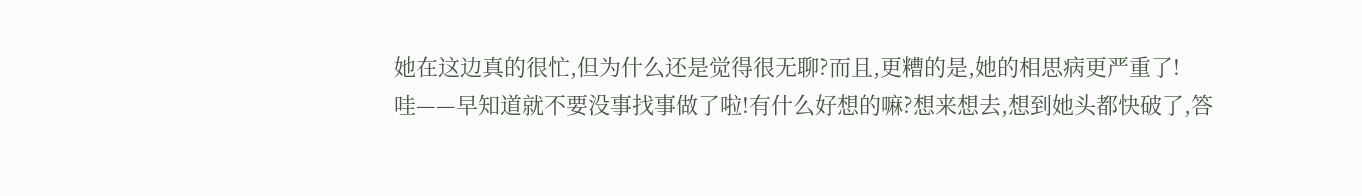她在这边真的很忙,但为什么还是觉得很无聊?而且,更糟的是,她的相思病更严重了!
哇——早知道就不要没事找事做了啦!有什么好想的嘛?想来想去,想到她头都快破了,答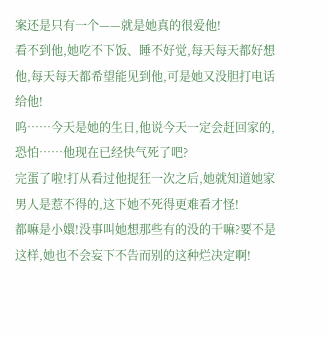案还是只有一个——就是她真的很爱他!
看不到他,她吃不下饭、睡不好觉,每天每天都好想他,每天每天都希望能见到他,可是她又没胆打电话给他!
呜……今天是她的生日,他说今天一定会赶回家的,恐怕……他现在已经快气死了吧?
完蛋了啦!打从看过他捉狂一次之后,她就知道她家男人是惹不得的,这下她不死得更难看才怪!
都嘛是小嬛!没事叫她想那些有的没的干嘛?要不是这样,她也不会妄下不告而别的这种烂决定啊!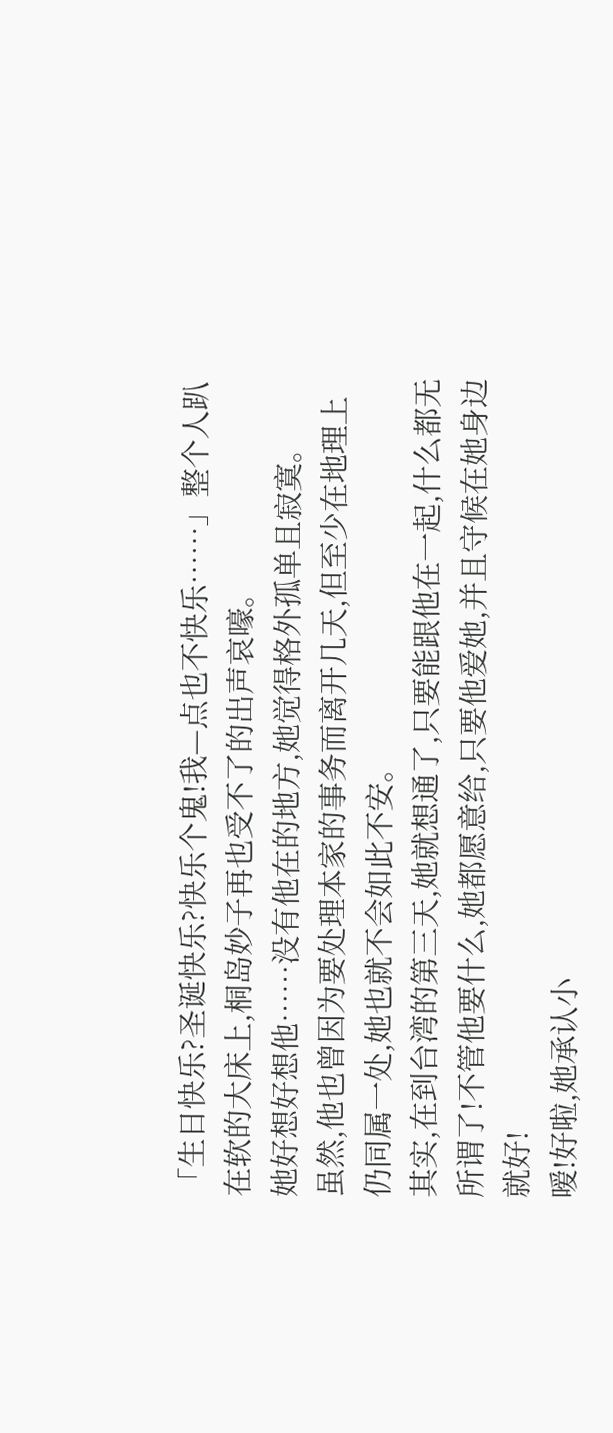「生日快乐?圣诞快乐?快乐个鬼!我—点也不快乐……」整个人趴在软的大床上,桐岛妙子再也受不了的出声哀嚎。
她好想好想他……没有他在的地方,她觉得格外孤单且寂寞。
虽然,他也曾因为要处理本家的事务而离开几天,但至少在地理上仍同属一处,她也就不会如此不安。
其实,在到台湾的第三天,她就想通了,只要能跟他在一起,什么都无所谓了!不管他要什么,她都愿意给,只要他爱她,并且守候在她身边就好!
嗳!好啦,她承认小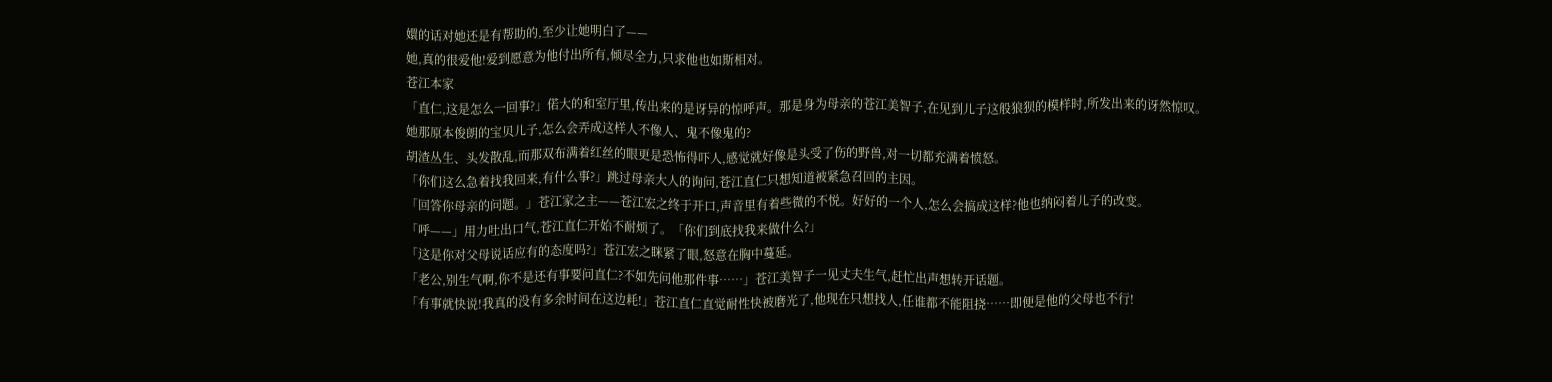嬛的话对她还是有帮助的,至少让她明白了——
她,真的很爱他!爱到愿意为他付出所有,倾尽全力,只求他也如斯相对。
苍江本家
「直仁,这是怎么一回事?」偌大的和室厅里,传出来的是讶异的惊呼声。那是身为母亲的苍江美智子,在见到儿子这般狼狈的模样时,所发出来的讶然惊叹。
她那原本俊朗的宝贝儿子,怎么会弄成这样人不像人、鬼不像鬼的?
胡渣丛生、头发散乱,而那双布满着红丝的眼更是恐怖得吓人,感觉就好像是头受了伤的野兽,对一切都充满着愤怒。
「你们这么急着找我回来,有什么事?」跳过母亲大人的询问,苍江直仁只想知道被紧急召回的主因。
「回答你母亲的问题。」苍江家之主——苍江宏之终于开口,声音里有着些微的不悦。好好的一个人,怎么会搞成这样?他也纳闷着儿子的改变。
「呼——」用力吐出口气,苍江直仁开始不耐烦了。「你们到底找我来做什么?」
「这是你对父母说话应有的态度吗?」苍江宏之眯紧了眼,怒意在胸中蔓延。
「老公,别生气啊,你不是还有事要问直仁?不如先问他那件事……」苍江美智子一见丈夫生气,赶忙出声想转开话题。
「有事就快说!我真的没有多余时间在这边耗!」苍江直仁直觉耐性快被磨光了,他现在只想找人,任谁都不能阻挠……即便是他的父母也不行!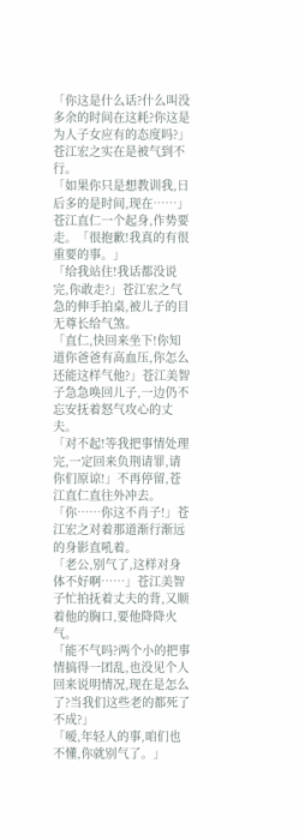「你这是什么话?什么叫没多余的时间在这耗?你这是为人子女应有的态度吗?」苍江宏之实在是被气到不行。
「如果你只是想教训我,日后多的是时间,现在……」苍江直仁一个起身,作势要走。「很抱歉!我真的有很重要的事。」
「给我站住!我话都没说完,你敢走?」苍江宏之气急的伸手拍桌,被儿子的目无尊长给气煞。
「直仁,快回来坐下!你知道你爸爸有高血压,你怎么还能这样气他?」苍江美智子急急唤回儿子,一边仍不忘安抚着怒气攻心的丈夫。
「对不起!等我把事情处理完,一定回来负荆请罪,请你们原谅!」不再停留,苍江直仁直往外冲去。
「你……你这不肖子!」苍江宏之对着那道渐行渐远的身影直吼着。
「老公,别气了,这样对身体不好啊……」苍江美智子忙拍抚着丈夫的背,又顺着他的胸口,要他降降火气。
「能不气吗?两个小的把事情搞得一团乱,也没见个人回来说明情况,现在是怎么了?当我们这些老的都死了不成?」
「嗳,年轻人的事,咱们也不懂,你就别气了。」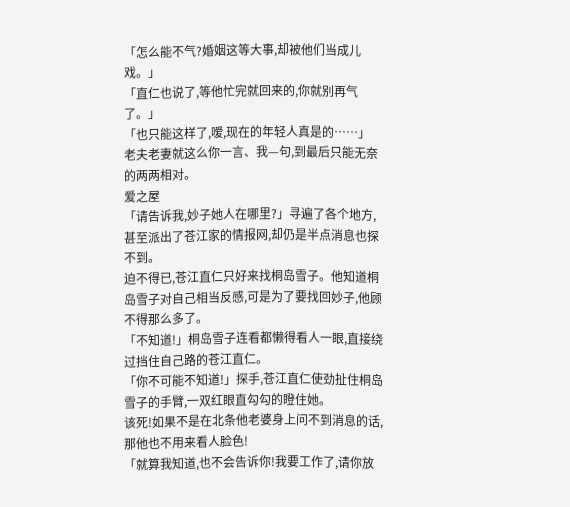「怎么能不气?婚姻这等大事,却被他们当成儿戏。」
「直仁也说了,等他忙完就回来的,你就别再气了。」
「也只能这样了,嗳,现在的年轻人真是的……」
老夫老妻就这么你一言、我—句,到最后只能无奈的两两相对。
爱之屋
「请告诉我,妙子她人在哪里?」寻遍了各个地方,甚至派出了苍江家的情报网,却仍是半点消息也探不到。
迫不得已,苍江直仁只好来找桐岛雪子。他知道桐岛雪子对自己相当反感,可是为了要找回妙子,他顾不得那么多了。
「不知道!」桐岛雪子连看都懒得看人一眼,直接绕过挡住自己路的苍江直仁。
「你不可能不知道!」探手,苍江直仁使劲扯住桐岛雪子的手臂,一双红眼直勾勾的瞪住她。
该死!如果不是在北条他老婆身上问不到消息的话,那他也不用来看人脸色!
「就算我知道,也不会告诉你!我要工作了,请你放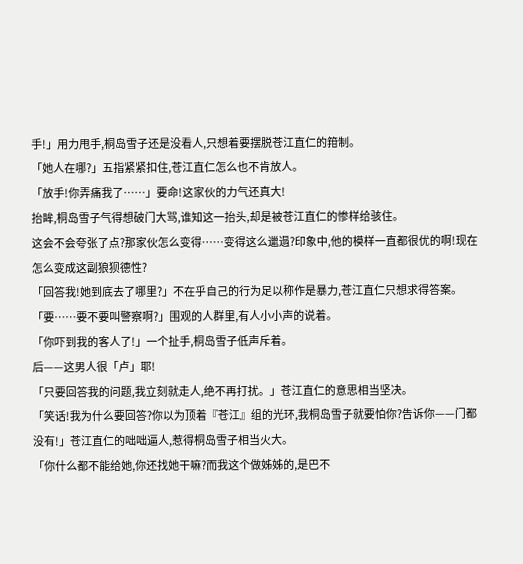手!」用力甩手,桐岛雪子还是没看人,只想着要摆脱苍江直仁的箝制。
「她人在哪?」五指紧紧扣住,苍江直仁怎么也不肯放人。
「放手!你弄痛我了……」要命!这家伙的力气还真大!
抬眸,桐岛雪子气得想破门大骂,谁知这一抬头,却是被苍江直仁的惨样给骇住。
这会不会夸张了点?那家伙怎么变得……变得这么邋遢?印象中,他的模样一直都很优的啊!现在怎么变成这副狼狈德性?
「回答我!她到底去了哪里?」不在乎自己的行为足以称作是暴力,苍江直仁只想求得答案。
「要……要不要叫警察啊?」围观的人群里,有人小小声的说着。
「你吓到我的客人了!」一个扯手,桐岛雪子低声斥着。
后——这男人很「卢」耶!
「只要回答我的问题,我立刻就走人,绝不再打扰。」苍江直仁的意思相当坚决。
「笑话!我为什么要回答?你以为顶着『苍江』组的光环,我桐岛雪子就要怕你?告诉你——门都没有!」苍江直仁的咄咄逼人,惹得桐岛雪子相当火大。
「你什么都不能给她,你还找她干嘛?而我这个做姊姊的,是巴不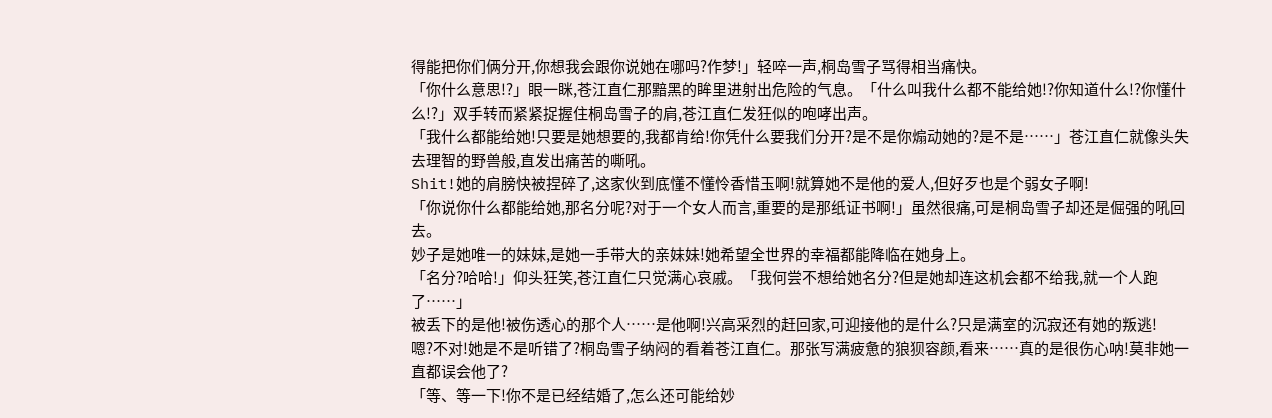得能把你们俩分开,你想我会跟你说她在哪吗?作梦!」轻啐一声,桐岛雪子骂得相当痛快。
「你什么意思!?」眼一眯,苍江直仁那黯黑的眸里进射出危险的气息。「什么叫我什么都不能给她!?你知道什么!?你懂什么!?」双手转而紧紧捉握住桐岛雪子的肩,苍江直仁发狂似的咆哮出声。
「我什么都能给她!只要是她想要的,我都肯给!你凭什么要我们分开?是不是你煽动她的?是不是……」苍江直仁就像头失去理智的野兽般,直发出痛苦的嘶吼。
Shit!她的肩膀快被捏碎了,这家伙到底懂不懂怜香惜玉啊!就算她不是他的爱人,但好歹也是个弱女子啊!
「你说你什么都能给她,那名分呢?对于一个女人而言,重要的是那纸证书啊!」虽然很痛,可是桐岛雪子却还是倔强的吼回去。
妙子是她唯一的妹妹,是她一手带大的亲妹妹!她希望全世界的幸福都能降临在她身上。
「名分?哈哈!」仰头狂笑,苍江直仁只觉满心哀戚。「我何尝不想给她名分?但是她却连这机会都不给我,就一个人跑了……」
被丢下的是他!被伤透心的那个人……是他啊!兴高采烈的赶回家,可迎接他的是什么?只是满室的沉寂还有她的叛逃!
嗯?不对!她是不是听错了?桐岛雪子纳闷的看着苍江直仁。那张写满疲惫的狼狈容颜,看来……真的是很伤心呐!莫非她一直都误会他了?
「等、等一下!你不是已经结婚了,怎么还可能给妙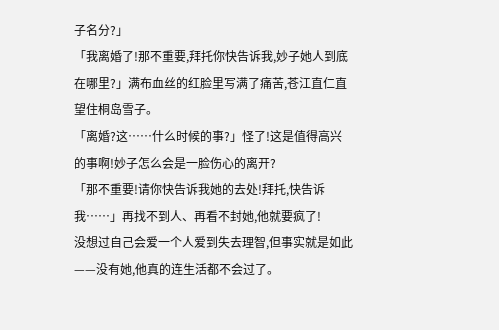子名分?」
「我离婚了!那不重要,拜托你快告诉我,妙子她人到底在哪里?」满布血丝的红脸里写满了痛苦,苍江直仁直望住桐岛雪子。
「离婚?这……什么时候的事?」怪了!这是值得高兴的事啊!妙子怎么会是一脸伤心的离开?
「那不重要!请你快告诉我她的去处!拜托,快告诉我……」再找不到人、再看不封她,他就要疯了!
没想过自己会爱一个人爱到失去理智,但事实就是如此——没有她,他真的连生活都不会过了。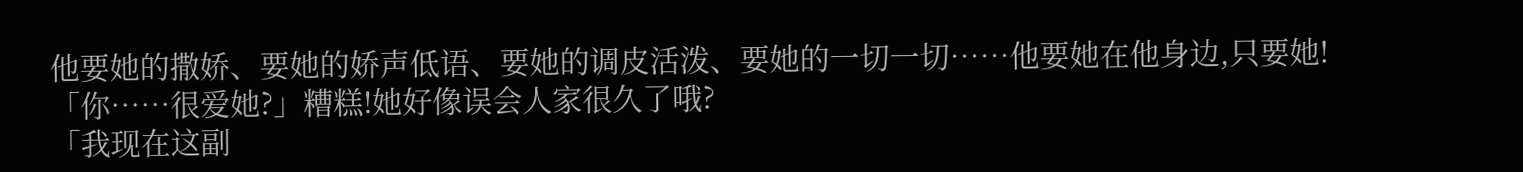他要她的撒娇、要她的娇声低语、要她的调皮活泼、要她的一切一切……他要她在他身边,只要她!
「你……很爱她?」糟糕!她好像误会人家很久了哦?
「我现在这副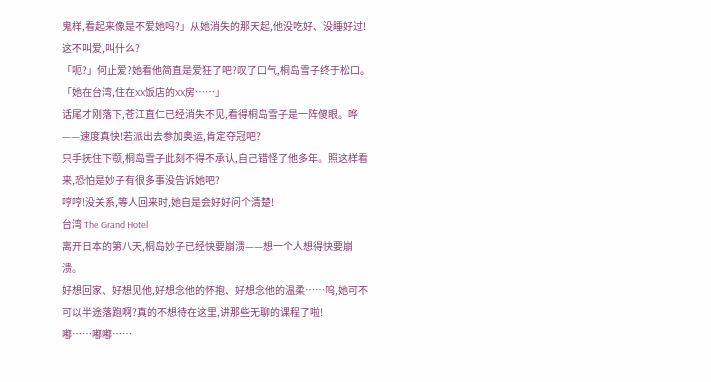鬼样,看起来像是不爱她吗?」从她消失的那天起,他没吃好、没睡好过!这不叫爱,叫什么?
「呃?」何止爱?她看他简直是爱狂了吧?叹了口气,桐岛雪子终于松口。 「她在台湾,住在XX饭店的XX房……」
话尾才刚落下,苍江直仁已经消失不见,看得桐岛雪子是一阵傻眼。哗——速度真快!若派出去参加奥运,肯定夺冠吧?
只手抚住下颚,桐岛雪子此刻不得不承认,自己错怪了他多年。照这样看来,恐怕是妙子有很多事没告诉她吧?
哼哼!没关系,等人回来时,她自是会好好问个清楚!
台湾 The Grand Hotel
离开日本的第八天,桐岛妙子已经快要崩溃——想一个人想得快要崩溃。
好想回家、好想见他,好想念他的怀抱、好想念他的温柔……呜,她可不可以半途落跑啊?真的不想待在这里,讲那些无聊的课程了啦!
嘟……嘟嘟……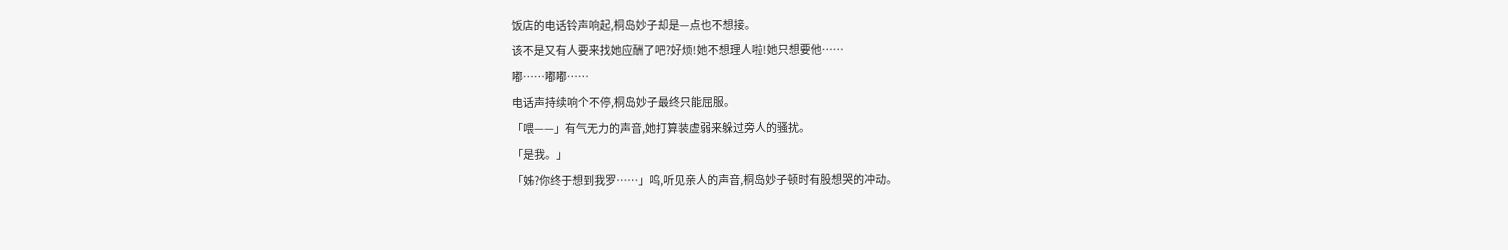饭店的电话铃声响起,桐岛妙子却是—点也不想接。
该不是又有人要来找她应酬了吧?好烦!她不想理人啦!她只想要他……
嘟……嘟嘟……
电话声持续响个不停,桐岛妙子最终只能屈服。
「喂——」有气无力的声音,她打算装虚弱来躲过旁人的骚扰。
「是我。」
「姊?你终于想到我罗……」呜,听见亲人的声音,桐岛妙子顿时有股想哭的冲动。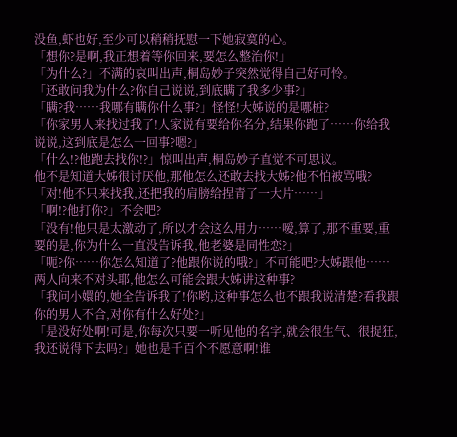没鱼,虾也好,至少可以稍稍抚慰一下她寂寞的心。
「想你?是啊,我正想着等你回来,要怎么整治你!」
「为什么?」不满的哀叫出声,桐岛妙子突然觉得自己好可怜。
「还敢问我为什么?你自己说说,到底瞒了我多少事?」
「瞒?我……我哪有瞒你什么事?」怪怪!大姊说的是哪桩?
「你家男人来找过我了!人家说有要给你名分,结果你跑了……你给我说说,这到底是怎么一回事?嗯?」
「什么!?他跑去找你!?」惊叫出声,桐岛妙子直觉不可思议。
他不是知道大姊很讨厌他,那他怎么还敢去找大姊?他不怕被骂哦?
「对!他不只来找我,还把我的肩膀给捏青了一大片……」
「啊!?他打你?」不会吧?
「没有!他只是太激动了,所以才会这么用力……嗳,算了,那不重要,重要的是,你为什么一直没告诉我,他老婆是同性恋?」
「呃?你……你怎么知道了?他跟你说的哦?」不可能吧?大姊跟他……两人向来不对头耶,他怎么可能会跟大姊讲这种事?
「我问小嬛的,她全告诉我了!你哟,这种事怎么也不跟我说清楚?看我跟你的男人不合,对你有什么好处?」
「是没好处啊!可是,你每次只要一听见他的名字,就会很生气、很捉狂,我还说得下去吗?」她也是千百个不愿意啊!谁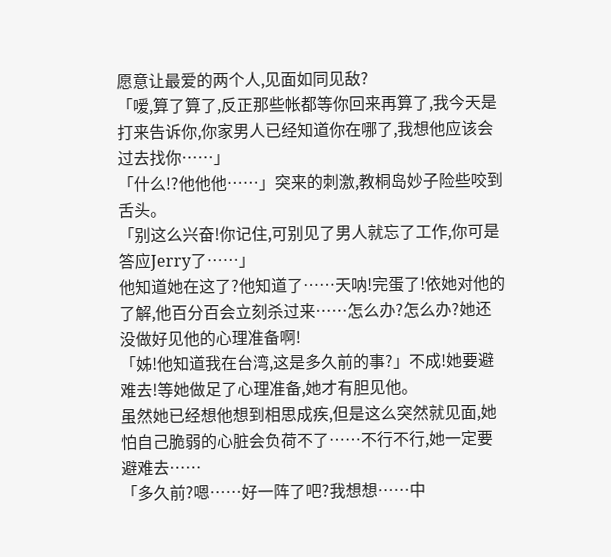愿意让最爱的两个人,见面如同见敌?
「嗳,算了算了,反正那些帐都等你回来再算了,我今天是打来告诉你,你家男人已经知道你在哪了,我想他应该会过去找你……」
「什么!?他他他……」突来的刺激,教桐岛妙子险些咬到舌头。
「别这么兴奋!你记住,可别见了男人就忘了工作,你可是答应Jerry了……」
他知道她在这了?他知道了……天呐!完蛋了!依她对他的了解,他百分百会立刻杀过来……怎么办?怎么办?她还没做好见他的心理准备啊!
「姊!他知道我在台湾,这是多久前的事?」不成!她要避难去!等她做足了心理准备,她才有胆见他。
虽然她已经想他想到相思成疾,但是这么突然就见面,她怕自己脆弱的心脏会负荷不了……不行不行,她一定要避难去……
「多久前?嗯……好一阵了吧?我想想……中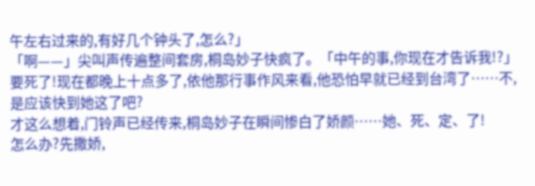午左右过来的,有好几个钟头了,怎么?」
「啊——」尖叫声传遍整间套房,桐岛妙子快疯了。「中午的事,你现在才告诉我!?」要死了!现在都晚上十点多了,依他那行事作风来看,他恐怕早就已经到台湾了……不,是应该快到她这了吧?
才这么想着,门铃声已经传来,桐岛妙子在瞬间惨白了娇颜……她、死、定、了!
怎么办?先撒娇,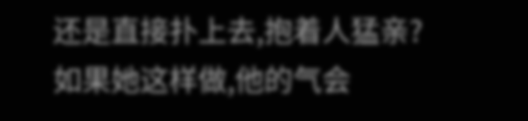还是直接扑上去,抱着人猛亲?如果她这样做,他的气会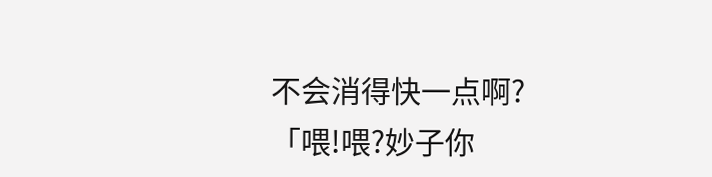不会消得快一点啊?
「喂!喂?妙子你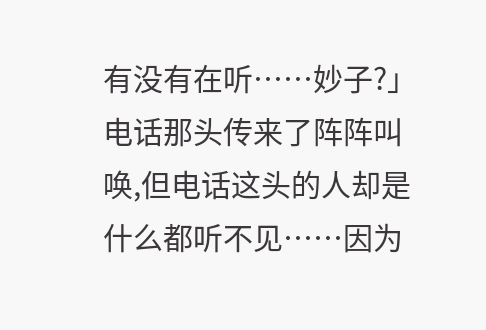有没有在听……妙子?」
电话那头传来了阵阵叫唤,但电话这头的人却是什么都听不见……因为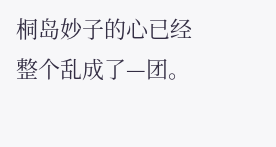桐岛妙子的心已经整个乱成了—团。